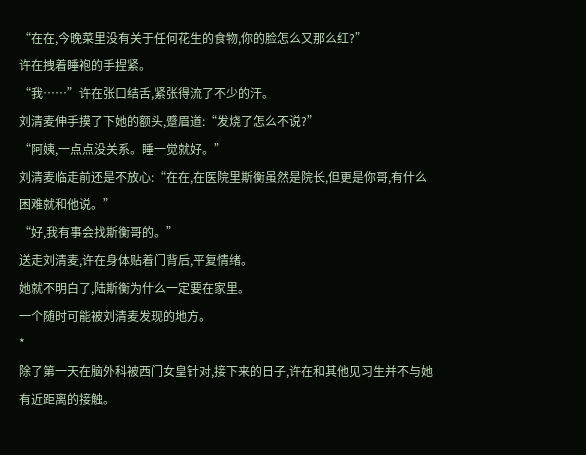“在在,今晚菜里没有关于任何花生的食物,你的脸怎么又那么红?”
许在拽着睡袍的手捏紧。
“我……”许在张口结舌,紧张得流了不少的汗。
刘清麦伸手摸了下她的额头,蹙眉道:“发烧了怎么不说?”
“阿姨,一点点没关系。睡一觉就好。”
刘清麦临走前还是不放心:“在在,在医院里斯衡虽然是院长,但更是你哥,有什么困难就和他说。”
“好,我有事会找斯衡哥的。”
送走刘清麦,许在身体贴着门背后,平复情绪。
她就不明白了,陆斯衡为什么一定要在家里。
一个随时可能被刘清麦发现的地方。
*
除了第一天在脑外科被西门女皇针对,接下来的日子,许在和其他见习生并不与她有近距离的接触。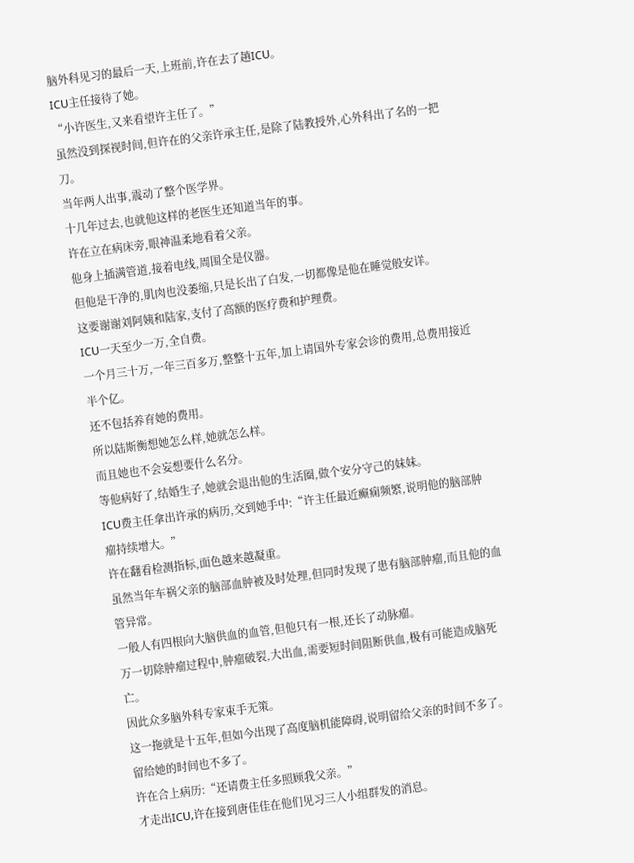脑外科见习的最后一天,上班前,许在去了趟ICU。
ICU主任接待了她。
“小许医生,又来看望许主任了。”
虽然没到探视时间,但许在的父亲许承主任,是除了陆教授外,心外科出了名的一把刀。
当年两人出事,震动了整个医学界。
十几年过去,也就他这样的老医生还知道当年的事。
许在立在病床旁,眼神温柔地看着父亲。
他身上插满管道,接着电线,周围全是仪器。
但他是干净的,肌肉也没萎缩,只是长出了白发,一切都像是他在睡觉般安详。
这要谢谢刘阿姨和陆家,支付了高额的医疗费和护理费。
ICU一天至少一万,全自费。
一个月三十万,一年三百多万,整整十五年,加上请国外专家会诊的费用,总费用接近半个亿。
还不包括养育她的费用。
所以陆斯衡想她怎么样,她就怎么样。
而且她也不会妄想要什么名分。
等他病好了,结婚生子,她就会退出他的生活圈,做个安分守己的妹妹。
ICU费主任拿出许承的病历,交到她手中:“许主任最近癫痫频繁,说明他的脑部肿瘤持续增大。”
许在翻看检测指标,面色越来越凝重。
虽然当年车祸父亲的脑部血肿被及时处理,但同时发现了患有脑部肿瘤,而且他的血管异常。
一般人有四根向大脑供血的血管,但他只有一根,还长了动脉瘤。
万一切除肿瘤过程中,肿瘤破裂,大出血,需要短时间阻断供血,极有可能造成脑死亡。
因此众多脑外科专家束手无策。
这一拖就是十五年,但如今出现了高度脑机能障碍,说明留给父亲的时间不多了。
留给她的时间也不多了。
许在合上病历:“还请费主任多照顾我父亲。”
才走出ICU,许在接到唐佳佳在他们见习三人小组群发的消息。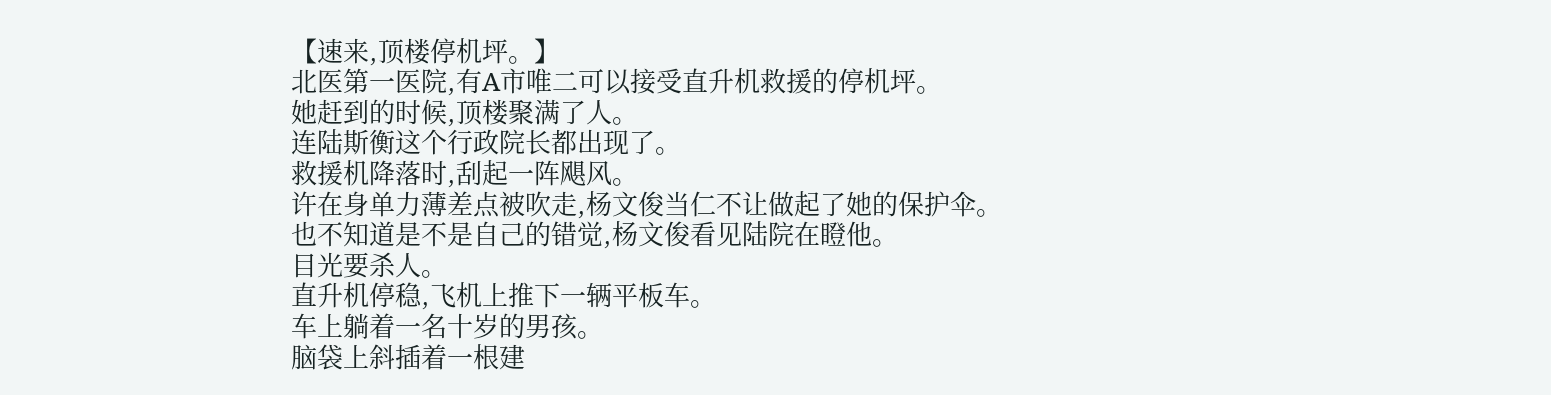【速来,顶楼停机坪。】
北医第一医院,有A市唯二可以接受直升机救援的停机坪。
她赶到的时候,顶楼聚满了人。
连陆斯衡这个行政院长都出现了。
救援机降落时,刮起一阵飓风。
许在身单力薄差点被吹走,杨文俊当仁不让做起了她的保护伞。
也不知道是不是自己的错觉,杨文俊看见陆院在瞪他。
目光要杀人。
直升机停稳,飞机上推下一辆平板车。
车上躺着一名十岁的男孩。
脑袋上斜插着一根建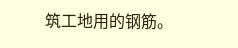筑工地用的钢筋。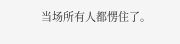当场所有人都愣住了。